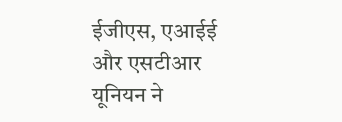ईजीएस, एआईई और एसटीआर यूनियन ने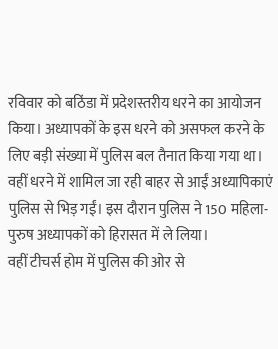रविवार को बठिंडा में प्रदेशस्तरीय धरने का आयोजन किया। अध्यापकों के इस धरने को असफल करने के लिए बड़ी संख्या में पुलिस बल तैनात किया गया था।
वहीं धरने में शामिल जा रही बाहर से आईं अध्यापिकाएं पुलिस से भिड़ गईं। इस दौरान पुलिस ने 150 महिला- पुरुष अध्यापकों को हिरासत में ले लिया।
वहीं टीचर्स होम में पुलिस की ओर से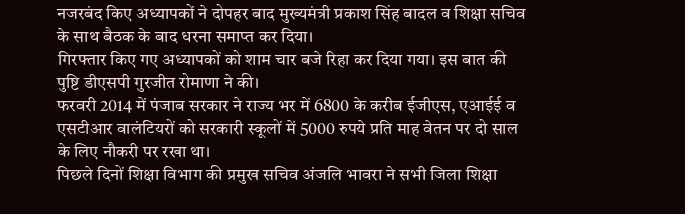नजरबंद किए अध्यापकों ने दोपहर बाद मुख्यमंत्री प्रकाश सिंह बादल व शिक्षा सचिव के साथ बैठक के बाद धरना समाप्त कर दिया।
गिरफ्तार किए गए अध्यापकों को शाम चार बजे रिहा कर दिया गया। इस बात की पुष्टि डीएसपी गुरजीत रोमाणा ने की।
फरवरी 2014 में पंजाब सरकार ने राज्य भर में 6800 के करीब ईजीएस, एआईई व एसटीआर वालंटियरों को सरकारी स्कूलों में 5000 रुपये प्रति माह वेतन पर दो साल के लिए नौकरी पर रखा था।
पिछले दिनों शिक्षा विभाग की प्रमुख सचिव अंजलि भावरा ने सभी जिला शिक्षा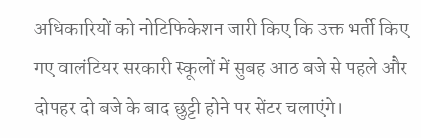अधिकारियों को नोटिफिकेशन जारी किए कि उक्त भर्ती किए गए वालंटियर सरकारी स्कूलों में सुबह आठ बजे से पहले और दोपहर दो बजे के बाद छुट्टी होने पर सेंटर चलाएंगे।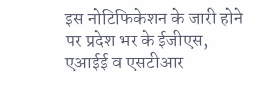इस नोटिफिकेशन के जारी होने पर प्रदेश भर के ईजीएस, एआईई व एसटीआर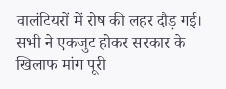वालंटियरों में रोष की लहर दौड़ गई। सभी ने एकजुट होकर सरकार के खिलाफ मांग पूरी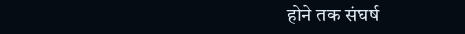होने तक संघर्ष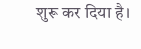शुरू कर दिया है।